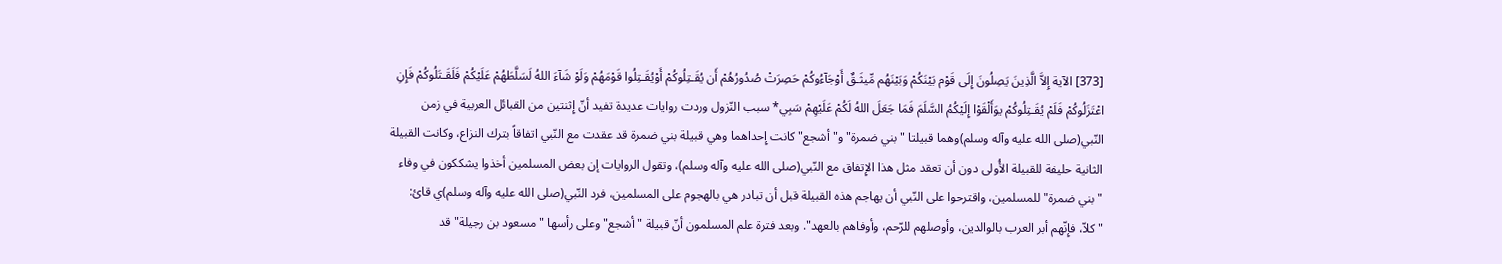[373] الآية إِلاَّ الَّذِينَ يَصِلُونَ إِلَى قَوْم بَيْنَكُمْ وَبَيْنَهُم مِّيثَـقٌ أَوْجَآءُوكُمْ حَصِرَتْ صُدُورُهُمْ أَن يُقَـتِلُوكُمْ أَوْيُقَـتِلُوا قَوْمَهُمْ وَلَوْ شَآءَ اللهُ لَسَلَّطَهُمْ عَلَيْكُمْ فَلَقَـتَلُوكُمْ فَإِنِ اعْتَزَلُوكُمْ فَلَمْ يُقَـتِلُوكُمْ يوَأَلْقَوْا إِلَيْكُمُ السَّلَمَ فَمَا جَعَلَ اللهُ لَكُمْ عَلَيْهِمْ سَبِي* سبب النّزول وردت روايات عديدة تفيد أنّ إِثنتين من القبائل العربية في زمن النّبي(صلى الله عليه وآله وسلم)وهما قبيلتا "بني ضمرة" و"أشجع" كانت إِحداهما وهي قبيلة بني ضمرة قد عقدت مع النّبي اتفاقاً بترك النزاع، وكانت القبيلة الثانية حليفة للقبيلة الأُولى دون أن تعقد مثل هذا الإِتفاق مع النّبي(صلى الله عليه وآله وسلم)، وتقول الروايات إن بعض المسلمين أخذوا يشككون في وفاء "بني ضمرة" للمسلمين، واقترحوا على النّبي أن يهاجم هذه القبيلة قبل أن تبادر هي بالهجوم على المسلمين، فرد النّبي(صلى الله عليه وآله وسلم)ي قائ: "كلاّ، فإِنّهم أبر العرب بالوالدين، وأوصلهم للرّحم، وأوفاهم بالعهد". وبعد فترة علم المسلمون أنّ قبيلة "أشجع" وعلى رأسها "مسعود بن رجيلة" قد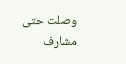وصلت حتى مشارف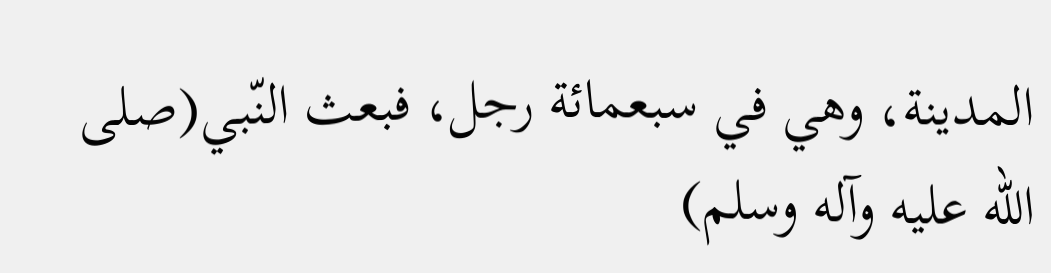المدينة، وهي في سبعمائة رجل، فبعث النّبي(صلى الله عليه وآله وسلم)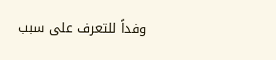وفداً للتعرف على سبب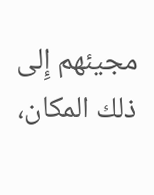مجيئهم إِلى ذلك المكان،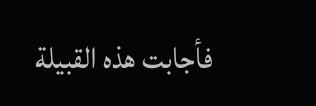فأجابت هذه القبيلة